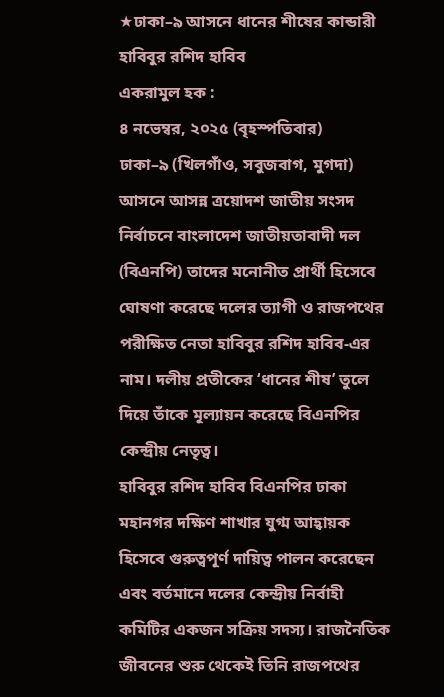★ঢাকা–৯ আসনে ধানের শীষের কান্ডারী হাবিবুর রশিদ হাবিব
একরামুল হক :
৪ নভেম্বর, ২০২৫ (বৃহস্পতিবার)
ঢাকা–৯ (খিলগাঁও, সবুজবাগ, মুগদা) আসনে আসন্ন ত্রয়োদশ জাতীয় সংসদ নির্বাচনে বাংলাদেশ জাতীয়তাবাদী দল (বিএনপি) তাদের মনোনীত প্রার্থী হিসেবে ঘোষণা করেছে দলের ত্যাগী ও রাজপথের পরীক্ষিত নেতা হাবিবুর রশিদ হাবিব-এর নাম। দলীয় প্রতীকের ‘ধানের শীষ’ তুলে দিয়ে তাঁকে মূল্যায়ন করেছে বিএনপির কেন্দ্রীয় নেতৃত্ব।
হাবিবুর রশিদ হাবিব বিএনপির ঢাকা মহানগর দক্ষিণ শাখার যুগ্ম আহ্বায়ক হিসেবে গুরুত্বপূর্ণ দায়িত্ব পালন করেছেন এবং বর্তমানে দলের কেন্দ্রীয় নির্বাহী কমিটির একজন সক্রিয় সদস্য। রাজনৈতিক জীবনের শুরু থেকেই তিনি রাজপথের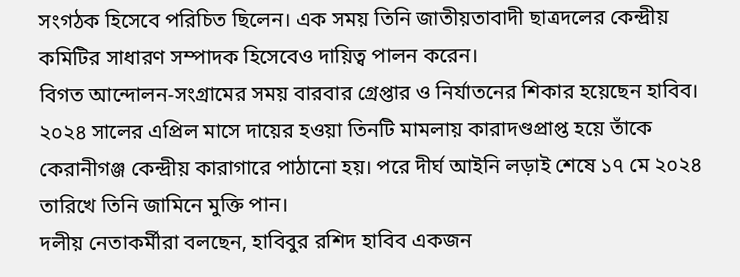সংগঠক হিসেবে পরিচিত ছিলেন। এক সময় তিনি জাতীয়তাবাদী ছাত্রদলের কেন্দ্রীয় কমিটির সাধারণ সম্পাদক হিসেবেও দায়িত্ব পালন করেন।
বিগত আন্দোলন-সংগ্রামের সময় বারবার গ্রেপ্তার ও নির্যাতনের শিকার হয়েছেন হাবিব। ২০২৪ সালের এপ্রিল মাসে দায়ের হওয়া তিনটি মামলায় কারাদণ্ডপ্রাপ্ত হয়ে তাঁকে কেরানীগঞ্জ কেন্দ্রীয় কারাগারে পাঠানো হয়। পরে দীর্ঘ আইনি লড়াই শেষে ১৭ মে ২০২৪ তারিখে তিনি জামিনে মুক্তি পান।
দলীয় নেতাকর্মীরা বলছেন, হাবিবুর রশিদ হাবিব একজন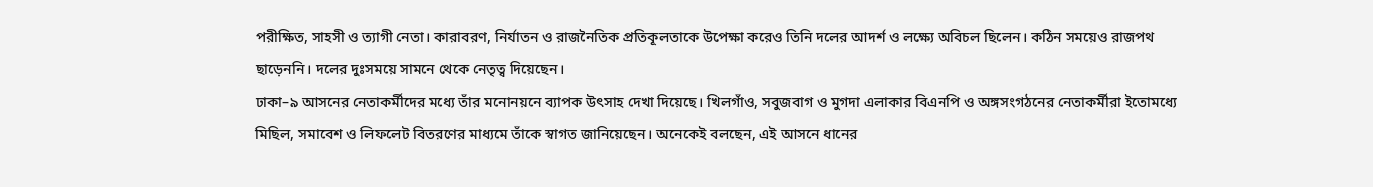পরীক্ষিত, সাহসী ও ত্যাগী নেতা। কারাবরণ, নির্যাতন ও রাজনৈতিক প্রতিকূলতাকে উপেক্ষা করেও তিনি দলের আদর্শ ও লক্ষ্যে অবিচল ছিলেন। কঠিন সময়েও রাজপথ ছাড়েননি। দলের দুঃসময়ে সামনে থেকে নেতৃত্ব দিয়েছেন।
ঢাকা–৯ আসনের নেতাকর্মীদের মধ্যে তাঁর মনোনয়নে ব্যাপক উৎসাহ দেখা দিয়েছে। খিলগাঁও, সবুজবাগ ও মুগদা এলাকার বিএনপি ও অঙ্গসংগঠনের নেতাকর্মীরা ইতোমধ্যে মিছিল, সমাবেশ ও লিফলেট বিতরণের মাধ্যমে তাঁকে স্বাগত জানিয়েছেন। অনেকেই বলছেন, এই আসনে ধানের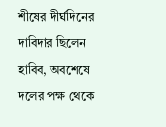শীষের দীর্ঘদিনের দাবিদার ছিলেন হাবিব, অবশেষে দলের পক্ষ থেকে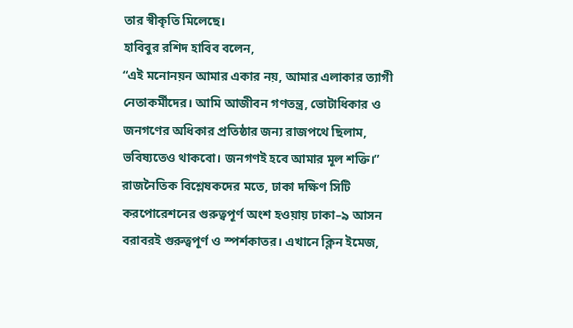তার স্বীকৃতি মিলেছে।
হাবিবুর রশিদ হাবিব বলেন,
“এই মনোনয়ন আমার একার নয়, আমার এলাকার ত্যাগী নেতাকর্মীদের। আমি আজীবন গণতন্ত্র, ভোটাধিকার ও জনগণের অধিকার প্রতিষ্ঠার জন্য রাজপথে ছিলাম, ভবিষ্যতেও থাকবো। জনগণই হবে আমার মূল শক্তি।”
রাজনৈতিক বিশ্লেষকদের মতে, ঢাকা দক্ষিণ সিটি করপোরেশনের গুরুত্বপূর্ণ অংশ হওয়ায় ঢাকা–৯ আসন বরাবরই গুরুত্বপূর্ণ ও স্পর্শকাতর। এখানে ক্লিন ইমেজ,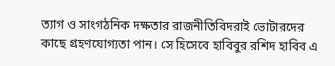ত্যাগ ও সাংগঠনিক দক্ষতার রাজনীতিবিদরাই ভোটারদের কাছে গ্রহণযোগ্যতা পান। সে হিসেবে হাবিবুর রশিদ হাবিব এ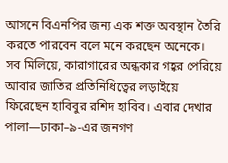আসনে বিএনপির জন্য এক শক্ত অবস্থান তৈরি করতে পারবেন বলে মনে করছেন অনেকে।
সব মিলিয়ে, কারাগারের অন্ধকার গহ্বর পেরিয়ে আবার জাতির প্রতিনিধিত্বের লড়াইয়ে ফিরেছেন হাবিবুর রশিদ হাবিব। এবার দেখার পালা—ঢাকা–৯-এর জনগণ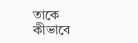তাকে কীভাবে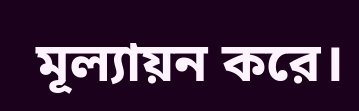মূল্যায়ন করে।